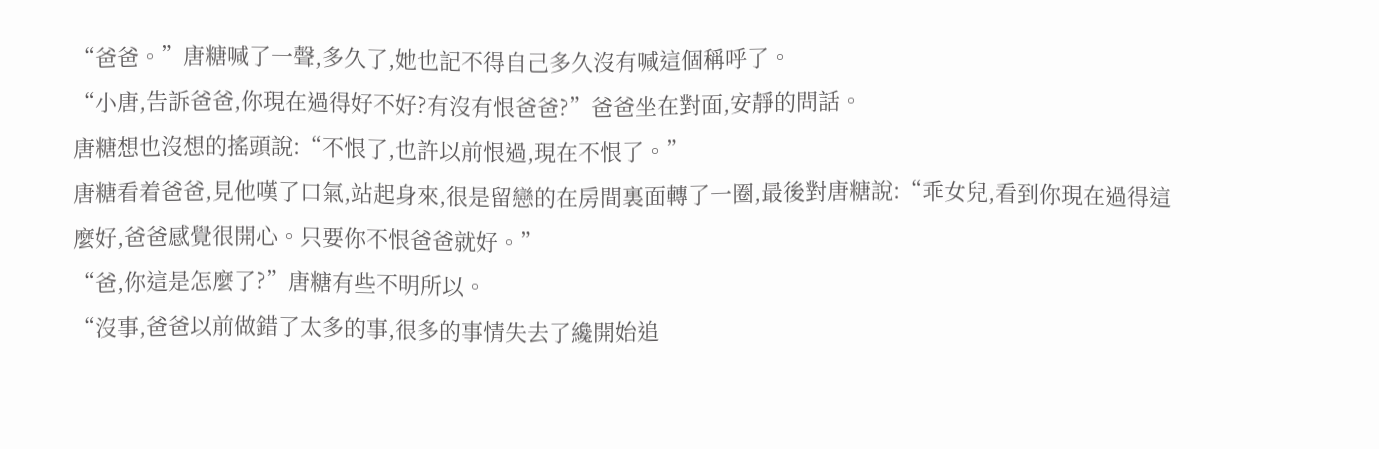“爸爸。”唐糖喊了一聲,多久了,她也記不得自己多久沒有喊這個稱呼了。
“小唐,告訴爸爸,你現在過得好不好?有沒有恨爸爸?”爸爸坐在對面,安靜的問話。
唐糖想也沒想的搖頭說:“不恨了,也許以前恨過,現在不恨了。”
唐糖看着爸爸,見他嘆了口氣,站起身來,很是留戀的在房間裏面轉了一圈,最後對唐糖說:“乖女兒,看到你現在過得這麼好,爸爸感覺很開心。只要你不恨爸爸就好。”
“爸,你這是怎麼了?”唐糖有些不明所以。
“沒事,爸爸以前做錯了太多的事,很多的事情失去了纔開始追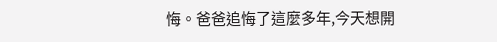悔。爸爸追悔了這麼多年,今天想開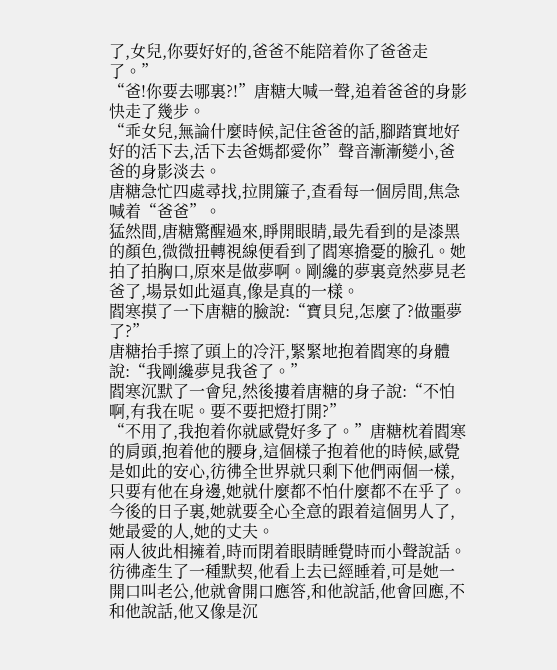了,女兒,你要好好的,爸爸不能陪着你了爸爸走了。”
“爸!你要去哪裏?!”唐糖大喊一聲,追着爸爸的身影快走了幾步。
“乖女兒,無論什麼時候,記住爸爸的話,腳踏實地好好的活下去,活下去爸媽都愛你”聲音漸漸變小,爸爸的身影淡去。
唐糖急忙四處尋找,拉開簾子,查看每一個房間,焦急喊着“爸爸”。
猛然間,唐糖驚醒過來,睜開眼睛,最先看到的是漆黑的顏色,微微扭轉視線便看到了閻寒擔憂的臉孔。她拍了拍胸口,原來是做夢啊。剛纔的夢裏竟然夢見老爸了,場景如此逼真,像是真的一樣。
閻寒摸了一下唐糖的臉說:“寶貝兒,怎麼了?做噩夢了?”
唐糖抬手擦了頭上的冷汗,緊緊地抱着閻寒的身體說:“我剛纔夢見我爸了。”
閻寒沉默了一會兒,然後摟着唐糖的身子說:“不怕啊,有我在呢。要不要把燈打開?”
“不用了,我抱着你就感覺好多了。”唐糖枕着閻寒的肩頭,抱着他的腰身,這個樣子抱着他的時候,感覺是如此的安心,彷彿全世界就只剩下他們兩個一樣,只要有他在身邊,她就什麼都不怕什麼都不在乎了。今後的日子裏,她就要全心全意的跟着這個男人了,她最愛的人,她的丈夫。
兩人彼此相擁着,時而閉着眼睛睡覺時而小聲說話。彷彿產生了一種默契,他看上去已經睡着,可是她一開口叫老公,他就會開口應答,和他說話,他會回應,不和他說話,他又像是沉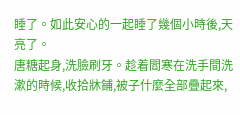睡了。如此安心的一起睡了幾個小時後,天亮了。
唐糖起身,洗臉刷牙。趁着閻寒在洗手間洗漱的時候,收拾牀鋪,被子什麼全部疊起來,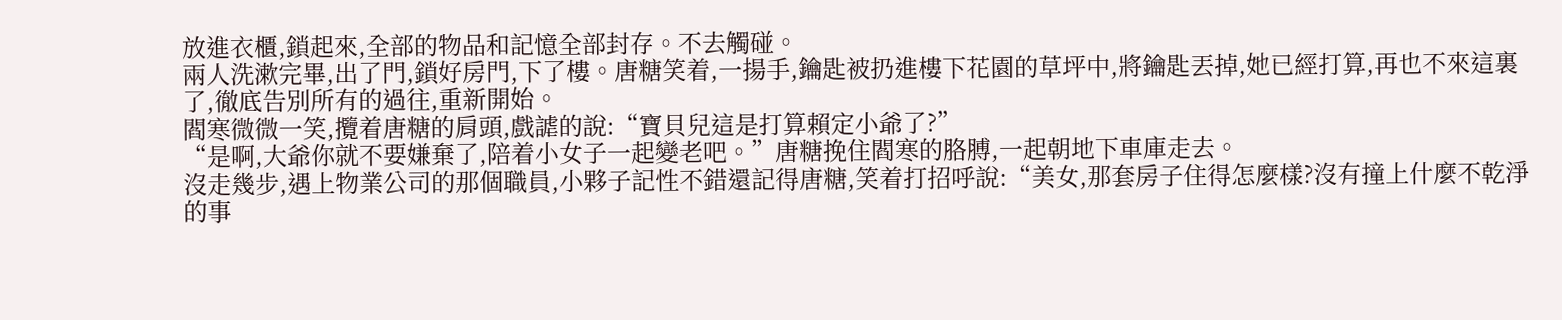放進衣櫃,鎖起來,全部的物品和記憶全部封存。不去觸碰。
兩人洗漱完畢,出了門,鎖好房門,下了樓。唐糖笑着,一揚手,鑰匙被扔進樓下花園的草坪中,將鑰匙丟掉,她已經打算,再也不來這裏了,徹底告別所有的過往,重新開始。
閻寒微微一笑,攬着唐糖的肩頭,戲謔的說:“寶貝兒這是打算賴定小爺了?”
“是啊,大爺你就不要嫌棄了,陪着小女子一起變老吧。”唐糖挽住閻寒的胳膊,一起朝地下車庫走去。
沒走幾步,遇上物業公司的那個職員,小夥子記性不錯還記得唐糖,笑着打招呼說:“美女,那套房子住得怎麼樣?沒有撞上什麼不乾淨的事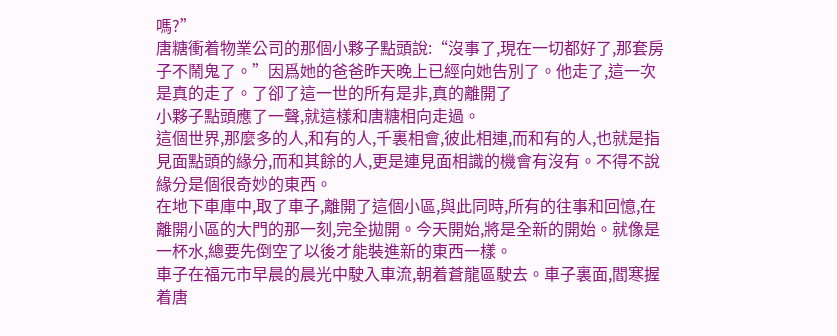嗎?”
唐糖衝着物業公司的那個小夥子點頭說:“沒事了,現在一切都好了,那套房子不鬧鬼了。”因爲她的爸爸昨天晚上已經向她告別了。他走了,這一次是真的走了。了卻了這一世的所有是非,真的離開了
小夥子點頭應了一聲,就這樣和唐糖相向走過。
這個世界,那麼多的人,和有的人,千裏相會,彼此相連,而和有的人,也就是指見面點頭的緣分,而和其餘的人,更是連見面相識的機會有沒有。不得不說緣分是個很奇妙的東西。
在地下車庫中,取了車子,離開了這個小區,與此同時,所有的往事和回憶,在離開小區的大門的那一刻,完全拋開。今天開始,將是全新的開始。就像是一杯水,總要先倒空了以後才能裝進新的東西一樣。
車子在福元市早晨的晨光中駛入車流,朝着蒼龍區駛去。車子裏面,閻寒握着唐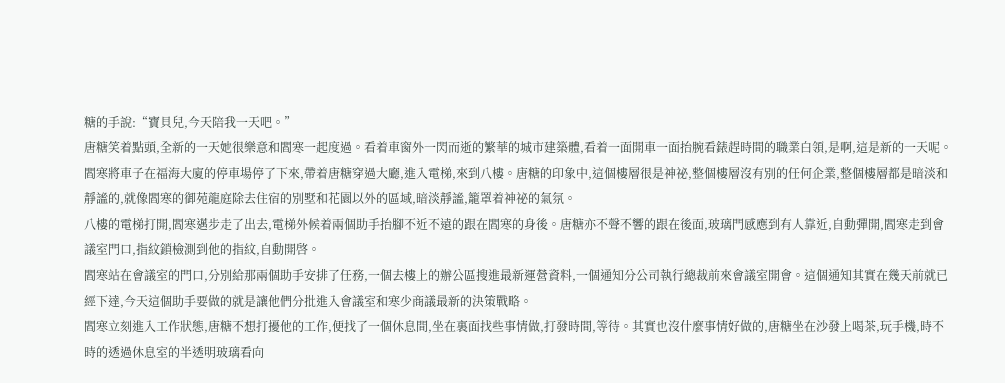糖的手說:“寶貝兒,今天陪我一天吧。”
唐糖笑着點頭,全新的一天她很樂意和閻寒一起度過。看着車窗外一閃而逝的繁華的城市建築體,看着一面開車一面抬腕看錶趕時間的職業白領,是啊,這是新的一天呢。
閻寒將車子在福海大廈的停車場停了下來,帶着唐糖穿過大廳,進入電梯,來到八樓。唐糖的印象中,這個樓層很是神祕,整個樓層沒有別的任何企業,整個樓層都是暗淡和靜謐的,就像閻寒的御苑龍庭除去住宿的別墅和花園以外的區域,暗淡靜謐,籠罩着神祕的氣氛。
八樓的電梯打開,閻寒邁步走了出去,電梯外候着兩個助手抬腳不近不遠的跟在閻寒的身後。唐糖亦不聲不響的跟在後面,玻璃門感應到有人靠近,自動彈開,閻寒走到會議室門口,指紋鎖檢測到他的指紋,自動開啓。
閻寒站在會議室的門口,分別給那兩個助手安排了任務,一個去樓上的辦公區搜進最新運營資料,一個通知分公司執行總裁前來會議室開會。這個通知其實在幾天前就已經下達,今天這個助手要做的就是讓他們分批進入會議室和寒少商議最新的決策戰略。
閻寒立刻進入工作狀態,唐糖不想打擾他的工作,便找了一個休息間,坐在裏面找些事情做,打發時間,等待。其實也沒什麼事情好做的,唐糖坐在沙發上喝茶,玩手機,時不時的透過休息室的半透明玻璃看向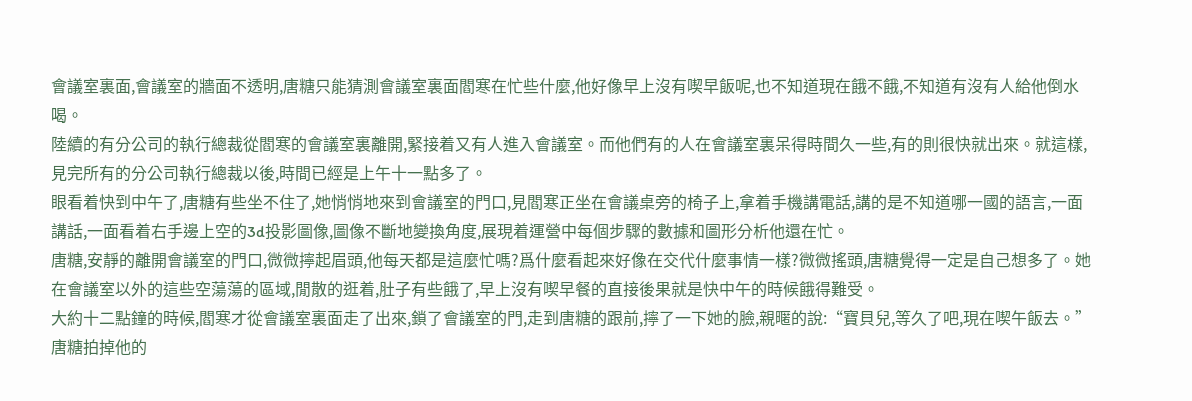會議室裏面,會議室的牆面不透明,唐糖只能猜測會議室裏面閻寒在忙些什麼,他好像早上沒有喫早飯呢,也不知道現在餓不餓,不知道有沒有人給他倒水喝。
陸續的有分公司的執行總裁從閻寒的會議室裏離開,緊接着又有人進入會議室。而他們有的人在會議室裏呆得時間久一些,有的則很快就出來。就這樣,見完所有的分公司執行總裁以後,時間已經是上午十一點多了。
眼看着快到中午了,唐糖有些坐不住了,她悄悄地來到會議室的門口,見閻寒正坐在會議桌旁的椅子上,拿着手機講電話,講的是不知道哪一國的語言,一面講話,一面看着右手邊上空的3d投影圖像,圖像不斷地變換角度,展現着運營中每個步驟的數據和圖形分析他還在忙。
唐糖,安靜的離開會議室的門口,微微擰起眉頭,他每天都是這麼忙嗎?爲什麼看起來好像在交代什麼事情一樣?微微搖頭,唐糖覺得一定是自己想多了。她在會議室以外的這些空蕩蕩的區域,閒散的逛着,肚子有些餓了,早上沒有喫早餐的直接後果就是快中午的時候餓得難受。
大約十二點鐘的時候,閻寒才從會議室裏面走了出來,鎖了會議室的門,走到唐糖的跟前,擰了一下她的臉,親暱的說:“寶貝兒,等久了吧,現在喫午飯去。”
唐糖拍掉他的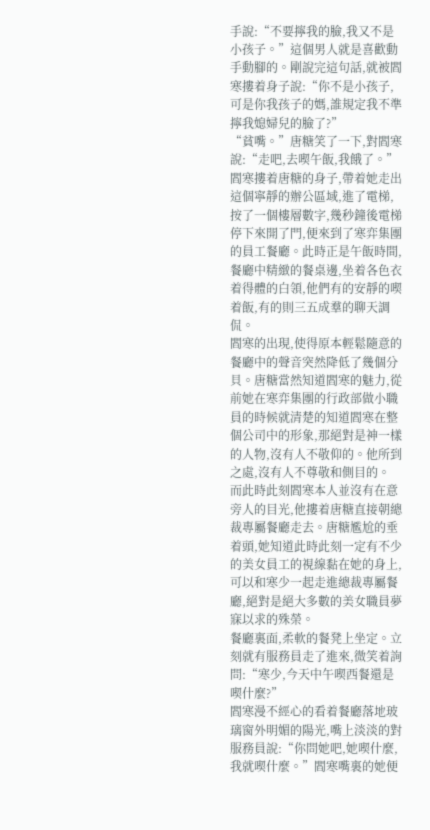手說:“不要擰我的臉,我又不是小孩子。”這個男人就是喜歡動手動腳的。剛說完這句話,就被閻寒摟着身子說:“你不是小孩子,可是你我孩子的媽,誰規定我不準擰我媳婦兒的臉了?”
“貧嘴。”唐糖笑了一下,對閻寒說:“走吧,去喫午飯,我餓了。”
閻寒摟着唐糖的身子,帶着她走出這個寧靜的辦公區域,進了電梯,按了一個樓層數字,幾秒鐘後電梯停下來開了門,便來到了寒弈集團的員工餐廳。此時正是午飯時間,餐廳中精緻的餐桌邊,坐着各色衣着得體的白領,他們有的安靜的喫着飯,有的則三五成羣的聊天調侃。
閻寒的出現,使得原本輕鬆隨意的餐廳中的聲音突然降低了幾個分貝。唐糖當然知道閻寒的魅力,從前她在寒弈集團的行政部做小職員的時候就清楚的知道閻寒在整個公司中的形象,那絕對是神一樣的人物,沒有人不敬仰的。他所到之處,沒有人不尊敬和側目的。
而此時此刻閻寒本人並沒有在意旁人的目光,他摟着唐糖直接朝總裁專屬餐廳走去。唐糖尷尬的垂着頭,她知道此時此刻一定有不少的美女員工的視線黏在她的身上,可以和寒少一起走進總裁專屬餐廳,絕對是絕大多數的美女職員夢寐以求的殊榮。
餐廳裏面,柔軟的餐凳上坐定。立刻就有服務員走了進來,微笑着詢問:“寒少,今天中午喫西餐還是喫什麼?”
閻寒漫不經心的看着餐廳落地玻璃窗外明媚的陽光,嘴上淡淡的對服務員說:“你問她吧,她喫什麼,我就喫什麼。”閻寒嘴裏的她便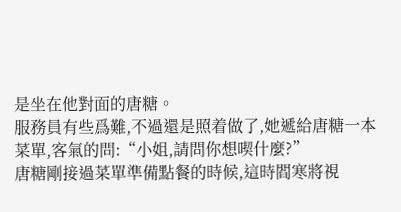是坐在他對面的唐糖。
服務員有些爲難,不過還是照着做了,她遞給唐糖一本菜單,客氣的問:“小姐,請問你想喫什麼?”
唐糖剛接過菜單準備點餐的時候,這時閻寒將視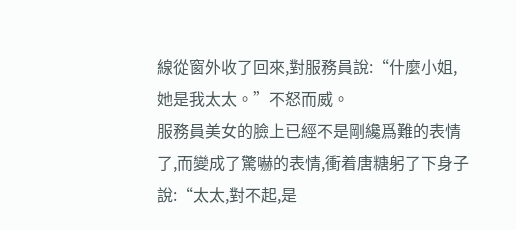線從窗外收了回來,對服務員說:“什麼小姐,她是我太太。”不怒而威。
服務員美女的臉上已經不是剛纔爲難的表情了,而變成了驚嚇的表情,衝着唐糖躬了下身子說:“太太,對不起,是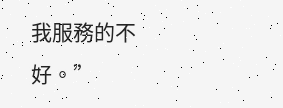我服務的不好。”